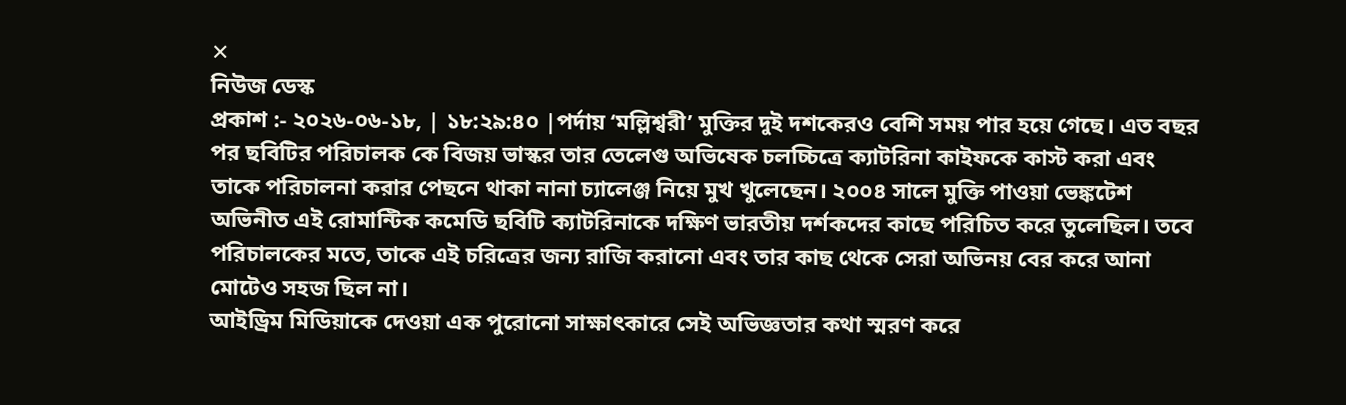✕
নিউজ ডেস্ক
প্রকাশ :- ২০২৬-০৬-১৮, | ১৮:২৯:৪০ |পর্দায় ‘মল্লিশ্বরী’ মুক্তির দুই দশকেরও বেশি সময় পার হয়ে গেছে। এত বছর পর ছবিটির পরিচালক কে বিজয় ভাস্কর তার তেলেগু অভিষেক চলচ্চিত্রে ক্যাটরিনা কাইফকে কাস্ট করা এবং তাকে পরিচালনা করার পেছনে থাকা নানা চ্যালেঞ্জ নিয়ে মুখ খুলেছেন। ২০০৪ সালে মুক্তি পাওয়া ভেঙ্কটেশ অভিনীত এই রোমান্টিক কমেডি ছবিটি ক্যাটরিনাকে দক্ষিণ ভারতীয় দর্শকদের কাছে পরিচিত করে তুলেছিল। তবে পরিচালকের মতে, তাকে এই চরিত্রের জন্য রাজি করানো এবং তার কাছ থেকে সেরা অভিনয় বের করে আনা মোটেও সহজ ছিল না।
আইড্রিম মিডিয়াকে দেওয়া এক পুরোনো সাক্ষাৎকারে সেই অভিজ্ঞতার কথা স্মরণ করে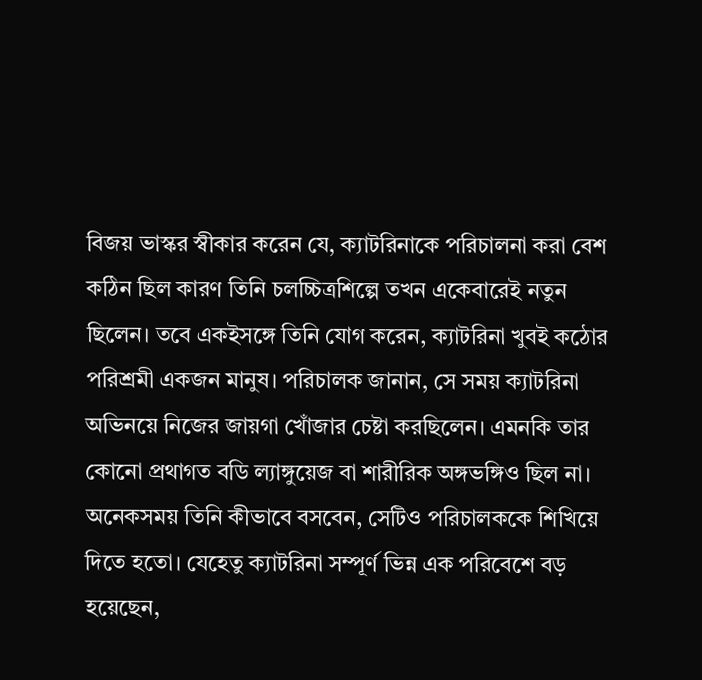বিজয় ভাস্কর স্বীকার করেন যে, ক্যাটরিনাকে পরিচালনা করা বেশ কঠিন ছিল কারণ তিনি চলচ্চিত্রশিল্পে তখন একেবারেই নতুন ছিলেন। তবে একইসঙ্গে তিনি যোগ করেন, ক্যাটরিনা খুবই কঠোর পরিশ্রমী একজন মানুষ। পরিচালক জানান, সে সময় ক্যাটরিনা অভিনয়ে নিজের জায়গা খোঁজার চেষ্টা করছিলেন। এমনকি তার কোনো প্রথাগত বডি ল্যাঙ্গুয়েজ বা শারীরিক অঙ্গভঙ্গিও ছিল না। অনেকসময় তিনি কীভাবে বসবেন, সেটিও পরিচালককে শিখিয়ে দিতে হতো। যেহেতু ক্যাটরিনা সম্পূর্ণ ভিন্ন এক পরিবেশে বড় হয়েছেন,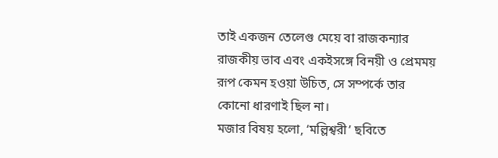তাই একজন তেলেগু মেয়ে বা রাজকন্যার রাজকীয় ভাব এবং একইসঙ্গে বিনয়ী ও প্রেমময় রূপ কেমন হওয়া উচিত, সে সম্পর্কে তার কোনো ধারণাই ছিল না।
মজার বিষয় হলো, ‘মল্লিশ্বরী’ ছবিতে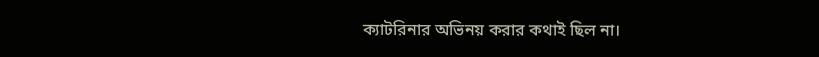ক্যাটরিনার অভিনয় করার কথাই ছিল না।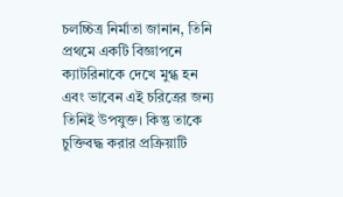চলচ্চিত্র নির্মাতা জানান, তিনি প্রথমে একটি বিজ্ঞাপনে ক্যাটরিনাকে দেখে মুগ্ধ হন এবং ভাবেন এই চরিত্রের জন্য তিনিই উপযুক্ত। কিন্তু তাকে চুক্তিবদ্ধ করার প্রক্রিয়াটি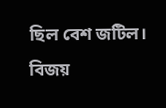ছিল বেশ জটিল। বিজয়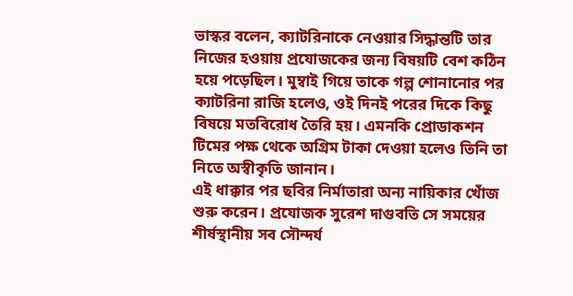ভাস্কর বলেন, ক্যাটরিনাকে নেওয়ার সিদ্ধান্তটি তার নিজের হওয়ায় প্রযোজকের জন্য বিষয়টি বেশ কঠিন হয়ে পড়েছিল। মুম্বাই গিয়ে তাকে গল্প শোনানোর পর ক্যাটরিনা রাজি হলেও, ওই দিনই পরের দিকে কিছু বিষয়ে মতবিরোধ তৈরি হয়। এমনকি প্রোডাকশন টিমের পক্ষ থেকে অগ্রিম টাকা দেওয়া হলেও তিনি তা নিতে অস্বীকৃতি জানান।
এই ধাক্কার পর ছবির নির্মাতারা অন্য নায়িকার খোঁজ শুরু করেন। প্রযোজক সুরেশ দাগুবতি সে সময়ের শীর্ষস্থানীয় সব সৌন্দর্য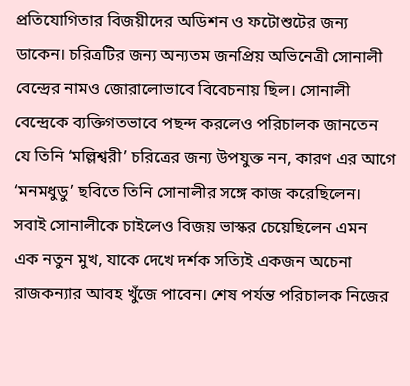প্রতিযোগিতার বিজয়ীদের অডিশন ও ফটোশুটের জন্য ডাকেন। চরিত্রটির জন্য অন্যতম জনপ্রিয় অভিনেত্রী সোনালী বেন্দ্রের নামও জোরালোভাবে বিবেচনায় ছিল। সোনালী বেন্দ্রেকে ব্যক্তিগতভাবে পছন্দ করলেও পরিচালক জানতেন যে তিনি ‘মল্লিশ্বরী’ চরিত্রের জন্য উপযুক্ত নন, কারণ এর আগে ‘মনমধুডু’ ছবিতে তিনি সোনালীর সঙ্গে কাজ করেছিলেন। সবাই সোনালীকে চাইলেও বিজয় ভাস্কর চেয়েছিলেন এমন এক নতুন মুখ, যাকে দেখে দর্শক সত্যিই একজন অচেনা রাজকন্যার আবহ খুঁজে পাবেন। শেষ পর্যন্ত পরিচালক নিজের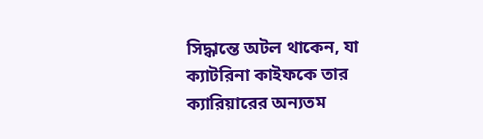সিদ্ধান্তে অটল থাকেন, যা ক্যাটরিনা কাইফকে তার ক্যারিয়ারের অন্যতম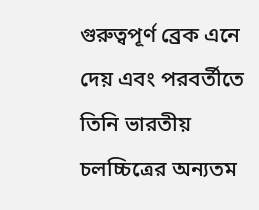গুরুত্বপূর্ণ ব্রেক এনে দেয় এবং পরবর্তীতে তিনি ভারতীয় চলচ্চিত্রের অন্যতম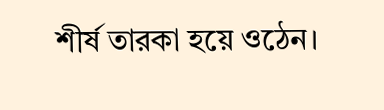শীর্ষ তারকা হয়ে ওঠেন।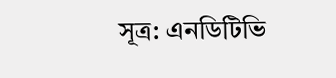সূত্র: এনডিটিভি